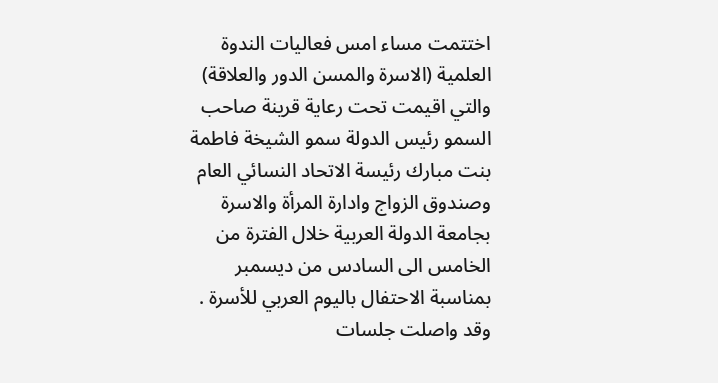اختتمت مساء امس فعاليات الندوة العلمية (الاسرة والمسن الدور والعلاقة) والتي اقيمت تحت رعاية قرينة صاحب السمو رئيس الدولة سمو الشيخة فاطمة بنت مبارك رئيسة الاتحاد النسائي العام وصندوق الزواج وادارة المرأة والاسرة بجامعة الدولة العربية خلال الفترة من الخامس الى السادس من ديسمبر بمناسبة الاحتفال باليوم العربي للأسرة . وقد واصلت جلسات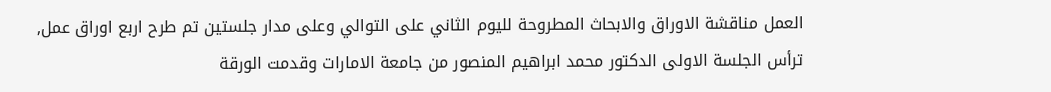العمل مناقشة الاوراق والابحاث المطروحة لليوم الثاني على التوالي وعلى مدار جلستين تم طرح اربع اوراق عمل, ترأس الجلسة الاولى الدكتور محمد ابراهيم المنصور من جامعة الامارات وقدمت الورقة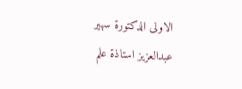الاولى الدكتورة سهير عبدالعزيز استاذة علم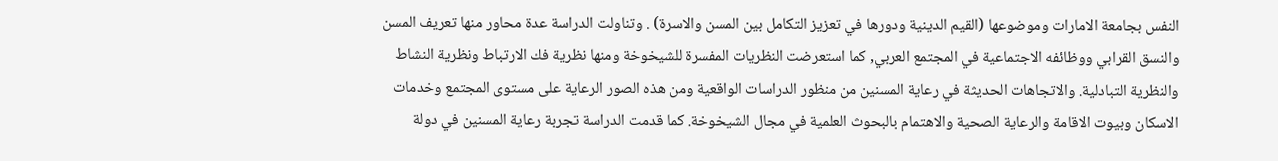النفس بجامعة الامارات وموضوعها (القيم الدينية ودورها في تعزيز التكامل بين المسن والاسرة) . وتناولت الدراسة عدة محاور منها تعريف المسن والنسق القرابي ووظائفه الاجتماعية في المجتمع العربي, كما استعرضت النظريات المفسرة للشيخوخة ومنها نظرية فك الارتباط ونظرية النشاط والنظرية التبادلية. والاتجاهات الحديثة في رعاية المسنين من منظور الدراسات الواقعية ومن هذه الصور الرعاية على مستوى المجتمع وخدمات الاسكان وبيوت الاقامة والرعاية الصحية والاهتمام بالبحوث العلمية في مجال الشيخوخة. كما قدمت الدراسة تجربة رعاية المسنين في دولة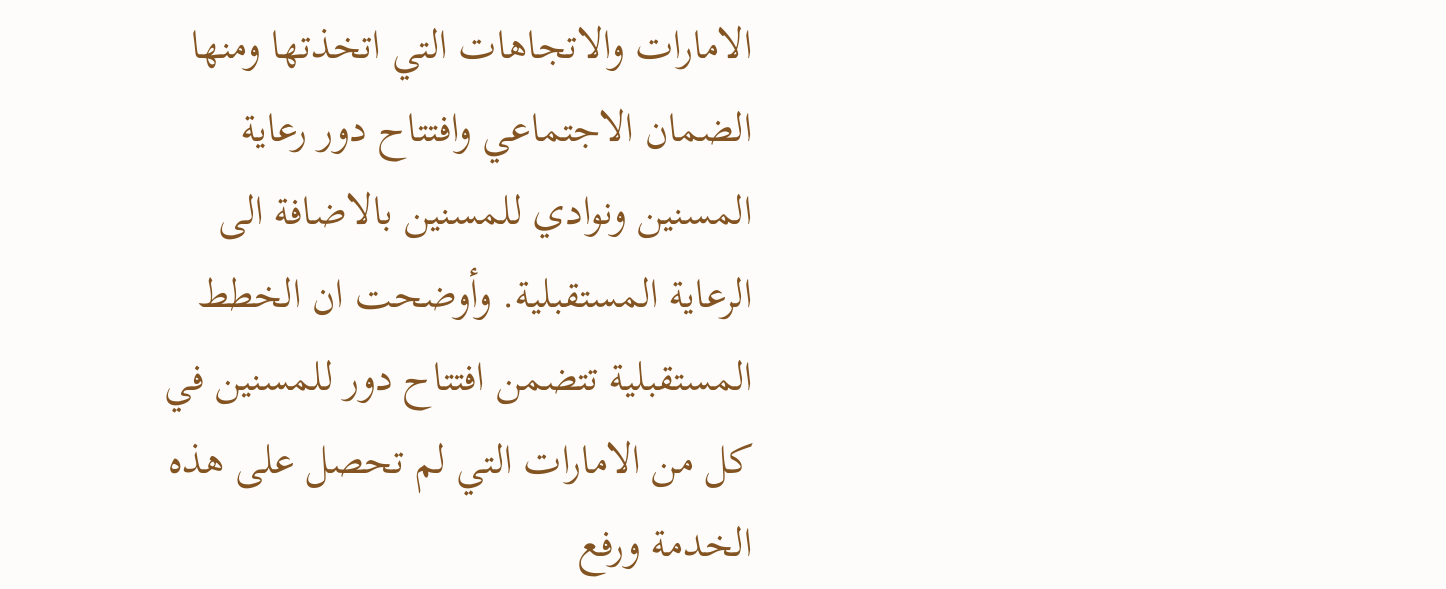الامارات والاتجاهات التي اتخذتها ومنها الضمان الاجتماعي وافتتاح دور رعاية المسنين ونوادي للمسنين بالاضافة الى الرعاية المستقبلية. وأوضحت ان الخطط المستقبلية تتضمن افتتاح دور للمسنين في كل من الامارات التي لم تحصل على هذه الخدمة ورفع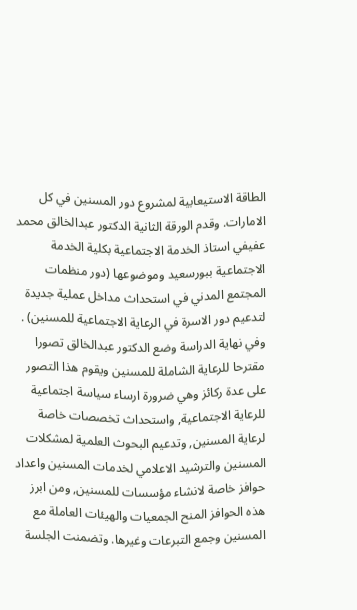الطاقة الاستيعابية لمشروع دور المسنين في كل الامارات. وقدم الورقة الثانية الدكتور عبدالخالق محمد عفيفي استاذ الخدمة الاجتماعية بكلية الخدمة الاجتماعية ببورسعيد وموضوعها (دور منظمات المجتمع المدني في استحداث مداخل عملية جديدة لتدعيم دور الاسرة في الرعاية الاجتماعية للمسنين) . وفي نهاية الدراسة وضع الدكتور عبدالخالق تصورا مقترحا للرعاية الشاملة للمسنين ويقوم هذا التصور على عدة ركائز وهي ضرورة ارساء سياسة اجتماعية للرعاية الاجتماعية, واستحداث تخصصات خاصة لرعاية المسنين, وتدعيم البحوث العلمية لمشكلات المسنين والترشيد الاعلامي لخدمات المسنين واعداد حوافز خاصة لانشاء مؤسسات للمسنين, ومن ابرز هذه الحوافز المنح الجمعيات والهيئات العاملة مع المسنين وجمع التبرعات وغيرها. وتضمنت الجلسة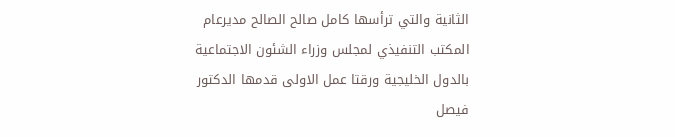الثانية والتي ترأسها كامل صالح الصالح مديرعام المكتب التنفيذي لمجلس وزراء الشئون الاجتماعية بالدول الخليجية ورقتا عمل الاولى قدمها الدكتور فيصل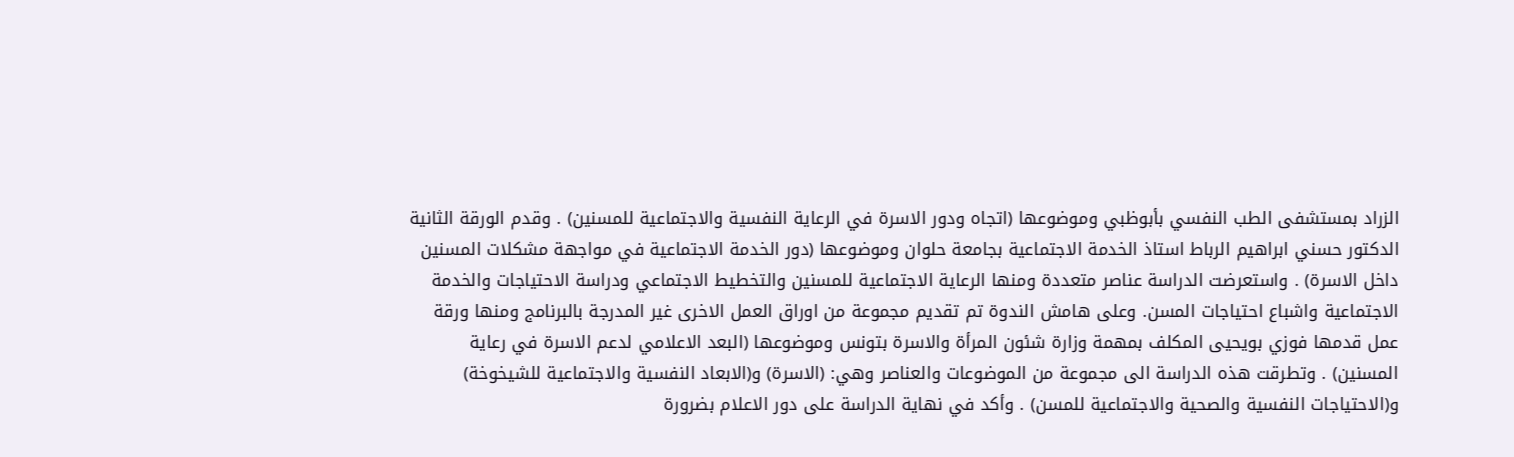الزراد بمستشفى الطب النفسي بأبوظبي وموضوعها (اتجاه ودور الاسرة في الرعاية النفسية والاجتماعية للمسنين) . وقدم الورقة الثانية الدكتور حسني ابراهيم الرباط استاذ الخدمة الاجتماعية بجامعة حلوان وموضوعها (دور الخدمة الاجتماعية في مواجهة مشكلات المسنين داخل الاسرة) . واستعرضت الدراسة عناصر متعددة ومنها الرعاية الاجتماعية للمسنين والتخطيط الاجتماعي ودراسة الاحتياجات والخدمة الاجتماعية واشباع احتياجات المسن. وعلى هامش الندوة تم تقديم مجموعة من اوراق العمل الاخرى غير المدرجة بالبرنامج ومنها ورقة عمل قدمها فوزي بويحيى المكلف بمهمة وزارة شئون المرأة والاسرة بتونس وموضوعها (البعد الاعلامي لدعم الاسرة في رعاية المسنين) . وتطرقت هذه الدراسة الى مجموعة من الموضوعات والعناصر وهي: (الاسرة) و(الابعاد النفسية والاجتماعية للشيخوخة) و(الاحتياجات النفسية والصحية والاجتماعية للمسن) . وأكد في نهاية الدراسة على دور الاعلام بضرورة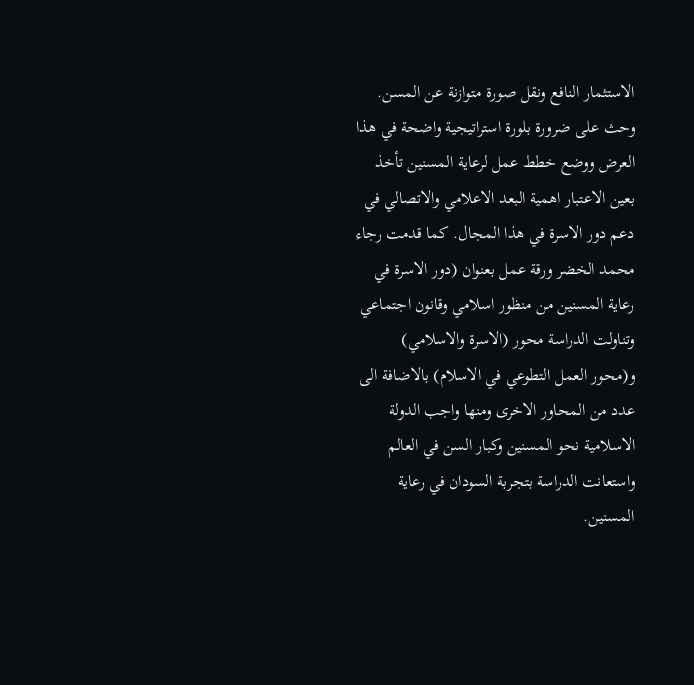الاستثمار النافع ونقل صورة متوازنة عن المسن. وحث على ضرورة بلورة استراتيجية واضحة في هذا العرض ووضع خطط عمل لرعاية المسنين تأخذ بعين الاعتبار اهمية البعد الاعلامي والاتصالي في دعم دور الاسرة في هذا المجال. كما قدمت رجاء محمد الخضر ورقة عمل بعنوان (دور الاسرة في رعاية المسنين من منظور اسلامي وقانون اجتماعي وتناولت الدراسة محور (الاسرة والاسلامي) و(محور العمل التطوعي في الاسلام) بالاضافة الى عدد من المحاور الاخرى ومنها واجب الدولة الاسلامية نحو المسنين وكبار السن في العالم واستعانت الدراسة بتجربة السودان في رعاية المسنين.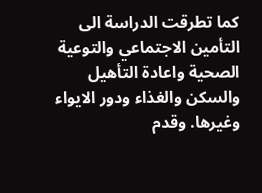كما تطرقت الدراسة الى التأمين الاجتماعي والتوعية الصحية واعادة التأهيل والسكن والغذاء ودور الايواء وغيرها. وقدم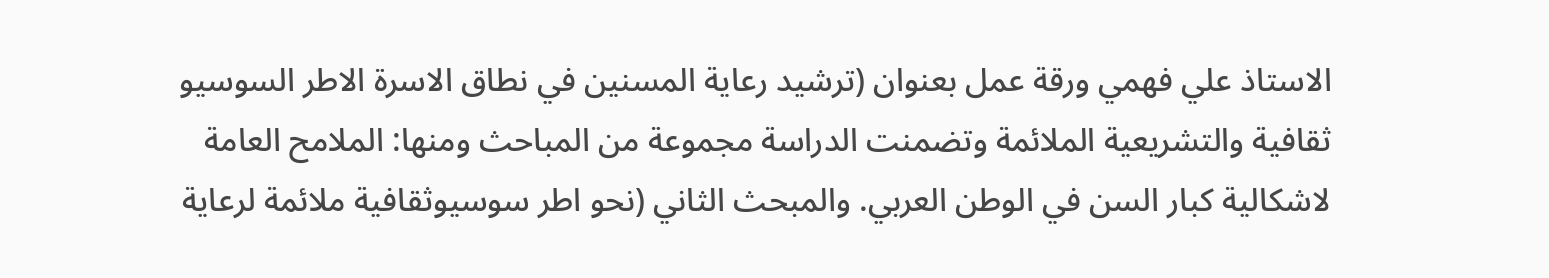الاستاذ علي فهمي ورقة عمل بعنوان (ترشيد رعاية المسنين في نطاق الاسرة الاطر السوسيو ثقافية والتشريعية الملائمة وتضمنت الدراسة مجموعة من المباحث ومنها: الملامح العامة لاشكالية كبار السن في الوطن العربي. والمبحث الثاني (نحو اطر سوسيوثقافية ملائمة لرعاية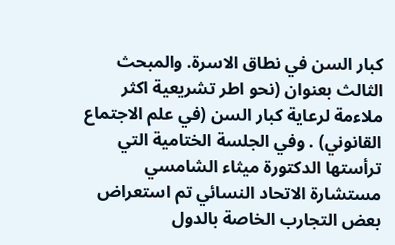كبار السن في نطاق الاسرة. والمبحث الثالث بعنوان (نحو اطر تشريعية اكثر ملاءمة لرعاية كبار السن (في علم الاجتماع القانوني) . وفي الجلسة الختامية التي ترأستها الدكتورة ميثاء الشامسي مستشارة الاتحاد النسائي تم استعراض بعض التجارب الخاصة بالدول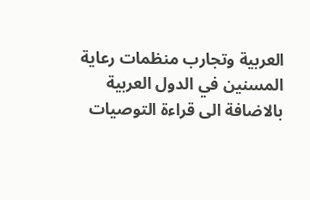العربية وتجارب منظمات رعاية المسنين في الدول العربية بالاضافة الى قراءة التوصيات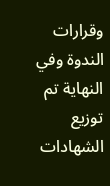وقرارات الندوة وفي النهاية تم توزيع الشهادات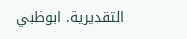التقديرية. ابوظبي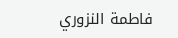فاطمة النزوري